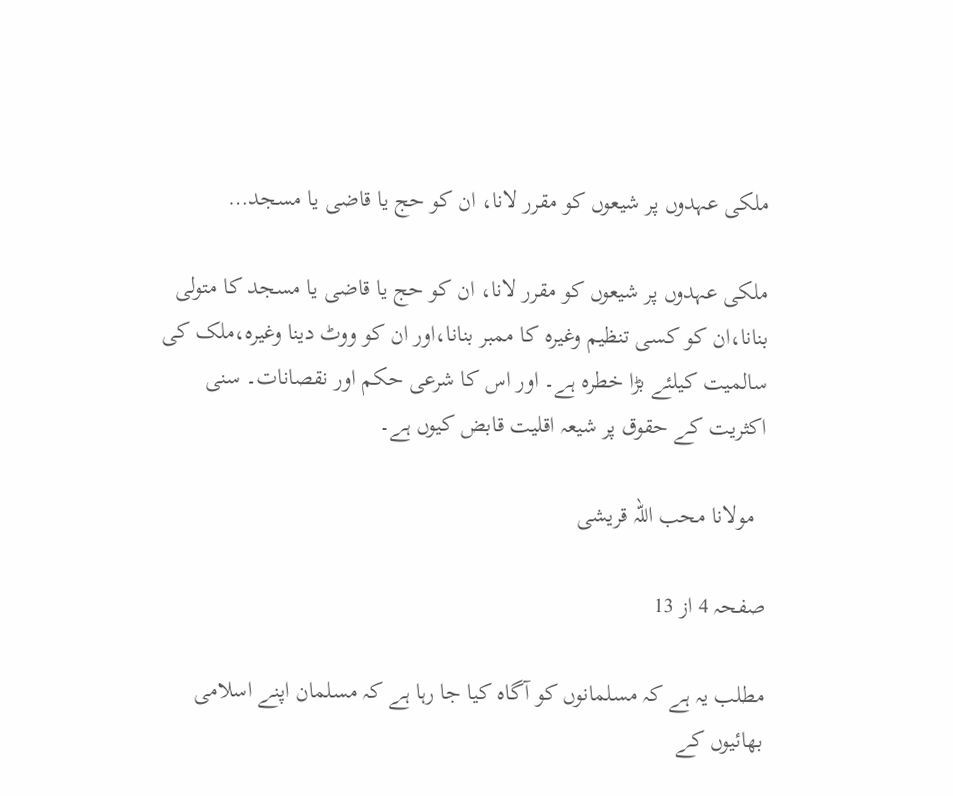ملکی عہدوں پر شیعوں کو مقرر لانا، ان کو حج یا قاضی یا مسجد…

ملکی عہدوں پر شیعوں کو مقرر لانا، ان کو حج یا قاضی یا مسجد کا متولی بنانا،ان کو کسی تنظیم وغیرہ کا ممبر بنانا،اور ان کو ووٹ دینا وغیرہ،ملک کی سالمیت کیلئے بڑا خطرہ ہے۔ اور اس کا شرعی حکم اور نقصانات۔ سنی اکثریت کے حقوق پر شیعہ اقلیت قابض کیوں ہے۔

  مولانا محب اللہ قریشی

صفحہ 4 از 13

مطلب یہ ہے کہ مسلمانوں کو آگاہ کیا جا رہا ہے کہ مسلمان اپنے اسلامی بھائیوں کے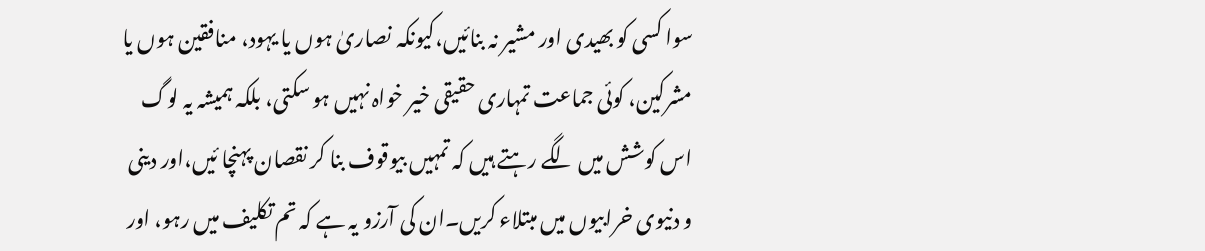سوا کسی کو بھیدی اور مشیر نہ بنائیں،کیونکہ نصاریٰ ہوں یا یہود، منافقین ہوں یا مشرکین، کوئی جماعت تمہاری حقیقی خیر خواہ نہیں ہو سکتی، بلکہ ہمیشہ یہ لوگ اس کوشش میں لگے رہتے ہیں کہ تمہیں بیوقوف بنا کر نقصان پہنچا ئیں،اور دینی و دنیوی خرابیوں میں مبتلاء کریں۔ان کی آرزو یہ ہے کہ تم تکلیف میں رہو، اور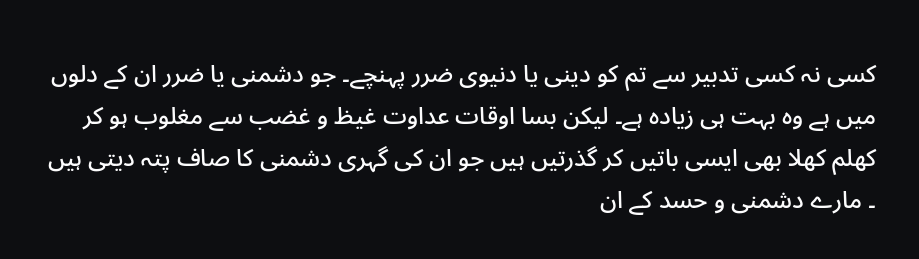کسی نہ کسی تدبیر سے تم کو دینی یا دنیوی ضرر پہنچے۔ جو دشمنی یا ضرر ان کے دلوں میں ہے وہ بہت ہی زیادہ ہے۔ لیکن بسا اوقات عداوت غیظ و غضب سے مغلوب ہو کر کھلم کھلا بھی ایسی باتیں کر گذرتیں ہیں جو ان کی گہری دشمنی کا صاف پتہ دیتی ہیں ۔ مارے دشمنی و حسد کے ان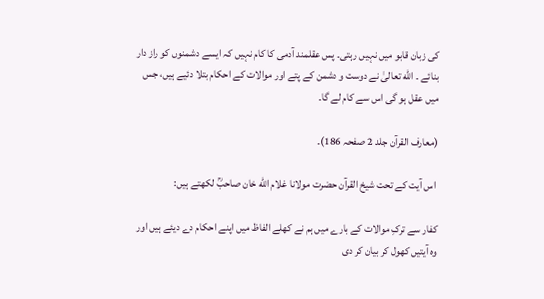کی زبان قابو میں نہیں رہتی۔ پس عقلمند آدمی کا کام نہیں کہ ایسے دشمنوں کو راز دار بنائے ۔ اللّٰه تعالیٰ نے دوست و دشمن کے پتے اور موالات کے احکام بتلا دئیے ہیں، جس میں عقل ہو گی اس سے کام لے گا۔

(معارف القرآن جلد 2 صفحہ 186)۔

 اس آیت کے تحت شیخ القرآن حضرت مولانا غلام اللّٰه خان صاحبؒ لکھتے ہیں:

کفار سے ترکِ موالات کے بارے میں ہم نے کھلے الفاظ میں اپنے احکام دے دیئے ہیں اور وہ آیتیں کھول کر بیان کر دی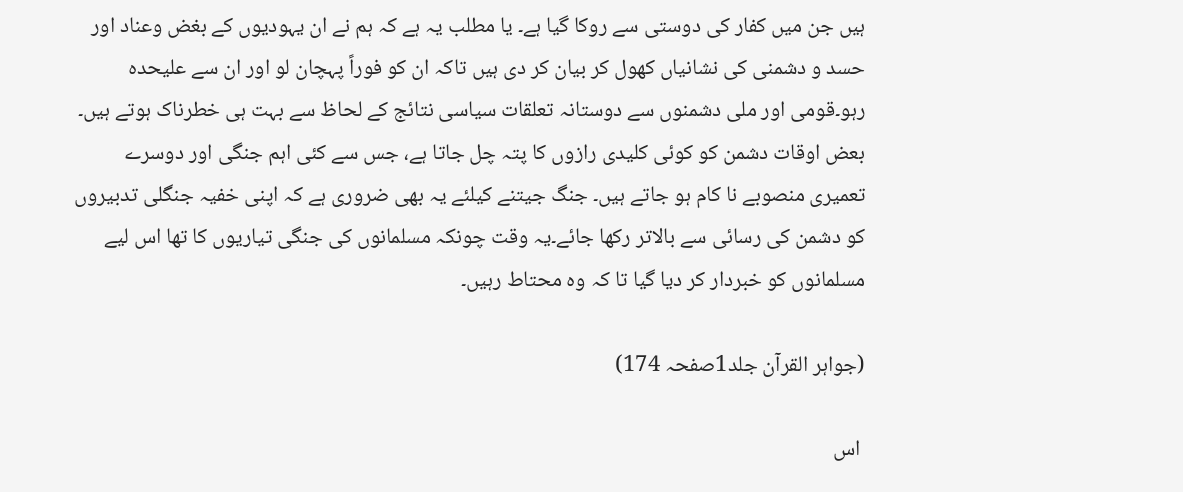ہیں جن میں کفار کی دوستی سے روکا گیا ہے۔ یا مطلب یہ ہے کہ ہم نے ان یہودیوں کے بغض وعناد اور حسد و دشمنی کی نشانیاں کھول کر بیان کر دی ہیں تاکہ ان کو فوراً پہچان لو اور ان سے علیحدہ رہو۔قومی اور ملی دشمنوں سے دوستانہ تعلقات سیاسی نتائج کے لحاظ سے بہت ہی خطرناک ہوتے ہیں۔ بعض اوقات دشمن کو کوئی کلیدی رازوں کا پتہ چل جاتا ہے، جس سے کئی اہم جنگی اور دوسرے تعمیری منصوبے نا کام ہو جاتے ہیں۔ جنگ جیتنے کیلئے یہ بھی ضروری ہے کہ اپنی خفیہ جنگلی تدبیروں کو دشمن کی رسائی سے بالاتر رکھا جائے۔یہ وقت چونکہ مسلمانوں کی جنگی تیاریوں کا تھا اس لیے مسلمانوں کو خبردار کر دیا گیا تا کہ وہ محتاط رہیں۔

(جواہر القرآن جلد1صفحہ 174)

 اس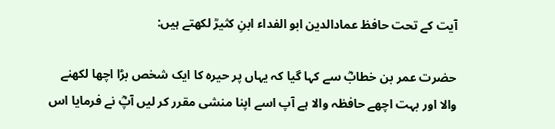آیت کے تحت حافظ عمادالدین ابو الفداء ابنِ کثیرؒ لکھتے ہیں:

حضرت عمر بن خطابؓ سے کہا گیا کہ یہاں پر حیرہ کا ایک شخص بڑا اچھا لکھنے والا اور بہت اچھے حافظہ والا ہے آپ اسے اپنا منشی مقرر کر لیں آپؓ نے فرمایا اس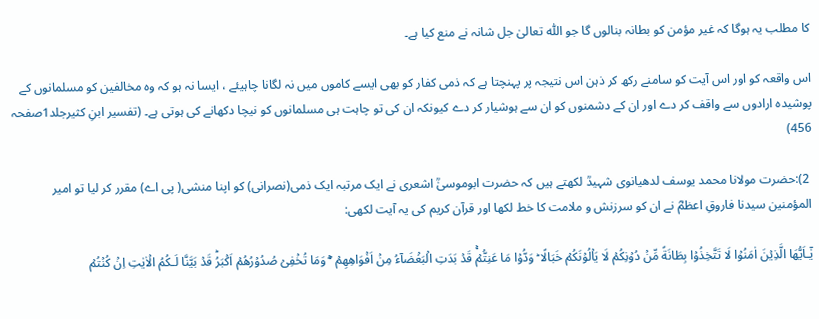کا مطلب یہ ہوگا کہ غیر مؤمن کو بطانہ بنالوں گا جو اللّٰه تعالیٰ جل شانہ نے منع کیا ہے۔

اس واقعہ کو اور اس آیت کو سامنے رکھ کر ذہن اس نتیجہ پر پہنچتا ہے کہ ذمی کفار کو بھی ایسے کاموں میں نہ لگانا چاہیئے ، ایسا نہ ہو کہ وہ مخالفین کو مسلمانوں کے پوشیدہ ارادوں سے واقف کر دے اور ان کے دشمنوں کو ان سے ہوشیار کر دے کیونکہ ان کی تو چاہت ہی مسلمانوں کو نیچا دکھانے کی ہوتی ہے۔ (تفسير ابنِ كثيرجلد1صفحہ 456)

 2):حضرت مولانا محمد یوسف لدھیانوی شہیدؒ لکھتے ہیں کہ حضرت ابوموسیٰؒ اشعری نے ایک مرتبہ ایک ذمی(نصرانی) کو اپنا منشی( پی اے) مقرر کر لیا تو امیر المؤمنین سیدنا فاروقِ اعظمؓ نے ان کو سرزنش و ملامت کا خط لکھا اور قرآن کریم کی یہ آیت لکھی:

يٰۤـاَيُّهَا الَّذِيۡنَ اٰمَنُوۡا لَا تَتَّخِذُوۡا بِطَانَةً مِّنۡ دُوۡنِكُمۡ لَا يَاۡلُوۡنَكُمۡ خَبَالًا ؕ وَدُّوۡا مَا عَنِتُّمۡ‌ۚ قَدۡ بَدَتِ الۡبَغۡضَآءُ مِنۡ اَفۡوَاهِهِمۡ  ۖۚ وَمَا تُخۡفِىۡ صُدُوۡرُهُمۡ اَكۡبَرُ‌ؕ قَدۡ بَيَّنَّا لَـكُمُ الۡاٰيٰتِ‌ اِنۡ كُنۡتُمۡ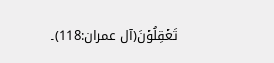تَعۡقِلُوۡنَ(آل عمران:118)۔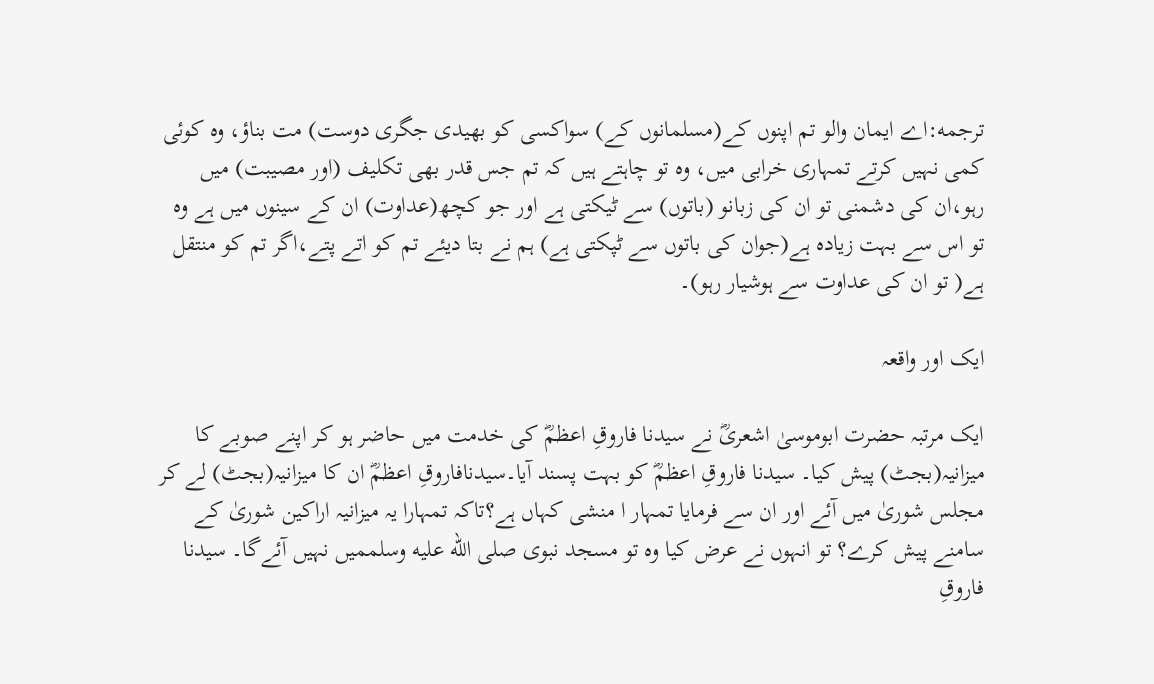ترجمه:اے ایمان والو تم اپنوں کے(مسلمانوں کے) سواکسی کو بھیدی جگری دوست) مت بناؤ، وہ کوئی کمی نہیں کرتے تمہاری خرابی میں، وہ تو چاہتے ہیں کہ تم جس قدر بھی تکلیف (اور مصیبت) میں رہو،ان کی دشمنی تو ان کی زبانو (باتوں) سے ٹیکتی ہے اور جو کچھ(عداوت) ان کے سینوں میں ہے وہ تو اس سے بہت زیادہ ہے(جوان کی باتوں سے ٹپکتی ہے) ہم نے بتا دیئے تم کو اتے پتے،اگر تم کو منتقل ہے( تو ان کی عداوت سے ہوشیار رہو)۔

ایک اور واقعہ

ایک مرتبہ حضرت ابوموسیٰ اشعریؓ نے سیدنا فاروقِ اعظمؓ کی خدمت میں حاضر ہو کر اپنے صوبے کا میزانیہ(بجٹ) پیش کیا۔ سیدنا فاروقِ اعظمؓ کو بہت پسند آیا۔سیدنافاروقِ اعظمؓ ان کا میزانیہ(بجٹ) لے کر مجلس شوریٰ میں آئے اور ان سے فرمایا تمہار ا منشی کہاں ہے؟تاکہ تمہارا یہ میزانیہ اراکین شوریٰ کے سامنے پیش کرے؟ تو انہوں نے عرض کیا وہ تو مسجد نبوی صلى الله عليه وسلممیں نہیں آئےگا۔ سیدنا فاروقِ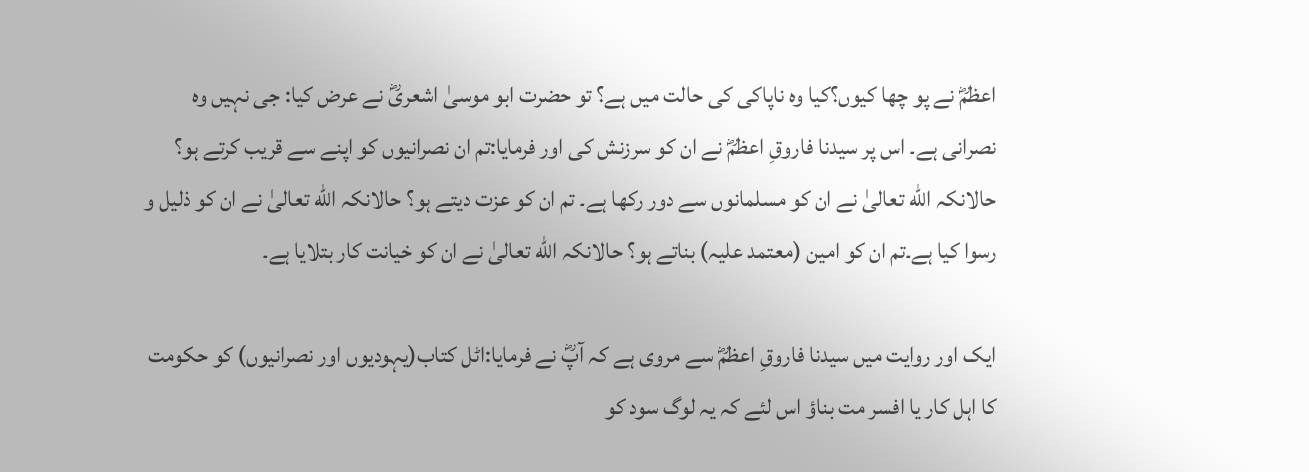اعظمؓ نے پو چھا کیوں؟کیا وہ ناپاکی کی حالت میں ہے؟ تو حضرت ابو موسیٰ اشعریؓ نے عرض کیا: جی نہیں وہ نصرانی ہے۔ اس پر سیدنا فاروقِ اعظمؓ نے ان کو سرزنش کی اور فرمایا:تم ان نصرانیوں کو اپنے سے قریب کرتے ہو؟ حالانکہ اللّٰه تعالیٰ نے ان کو مسلمانوں سے دور رکھا ہے۔ تم ان کو عزت دیتے ہو؟ حالانکہ اللّٰه تعالیٰ نے ان کو ذلیل و رسوا کیا ہے۔تم ان کو امین (معتمد علیہ) بناتے ہو؟ حالانکہ اللّٰه تعالیٰ نے ان کو خیانت کار بتلایا ہے۔

ایک اور روایت میں سیدنا فاروقِ اعظمؓ سے مروی ہے کہ آپؓ نے فرمایا:اٹل کتاب(یہودیوں اور نصرانیوں) کو حکومت کا اہل کار یا افسر مت بناؤ اس لئے کہ یہ لوگ سود کو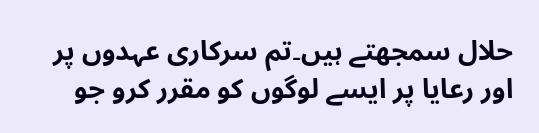حلال سمجھتے ہیں۔تم سرکاری عہدوں پر اور رعایا پر ایسے لوگوں کو مقرر کرو جو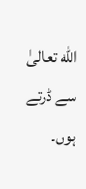اللّٰه تعالیٰ سے ڈرتے ہوں۔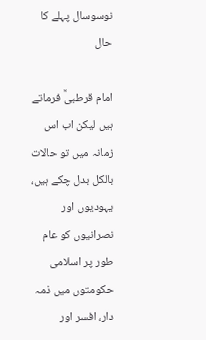نوسوسال پہلے کا حال

امام قرطبیؒ فرماتے ہیں لیکن اب اس زمانہ میں تو حالات بالکل بدل چکے ہیں، یہودیوں اور نصرانیوں کو عام طور پر اسلامی حکومتوں میں ذمہ دار، افسر اور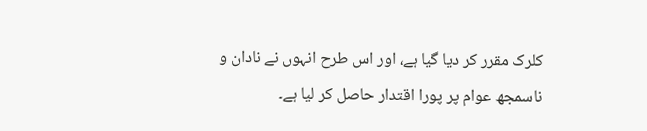کلرک مقرر کر دیا گیا ہے، اور اس طرح انہوں نے نادان و ناسمجھ عوام پر پورا اقتدار حاصل کر لیا ہے۔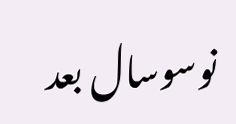نوسوسال بعد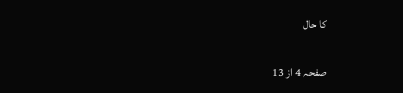کا حال

صفحہ 4 از 13